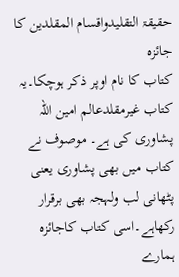حقیقۃ التقلیدواقسام المقلدین کا جائزہ
کتاب کا نام اوپر ذکر ہوچکا۔یہ کتاب غیرمقلدعالم امین اللہ پشاوری کی ہے۔ موصوف نے کتاب میں بھی پشاوری یعنی پٹھانی لب ولہجہ بھی برقرار رکھاہے۔اسی کتاب کاجائزہ ہمارے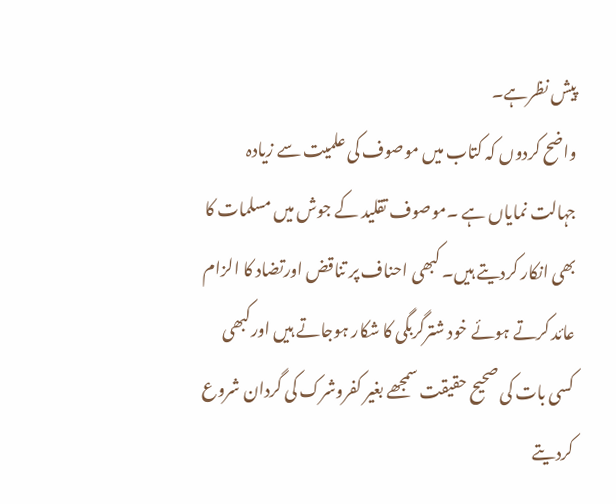پیش نظرہے۔
واضح کردوں کہ کتاب میں موصوف کی علمیت سے زیادہ جہالت نمایاں ہے ۔موصوف تقلید کے جوش میں مسلمات کا بھی انکار کردیتے ہیں۔ کبھی احناف پر تناقض اورتضاد کا الزام عائد کرتے ہوئے خود شترگربگی کا شکار ہوجاتے ہیں اورکبھی کسی بات کی صحیح حقیقت سمجھے بغیر کفروشرک کی گردان شروع کردیتے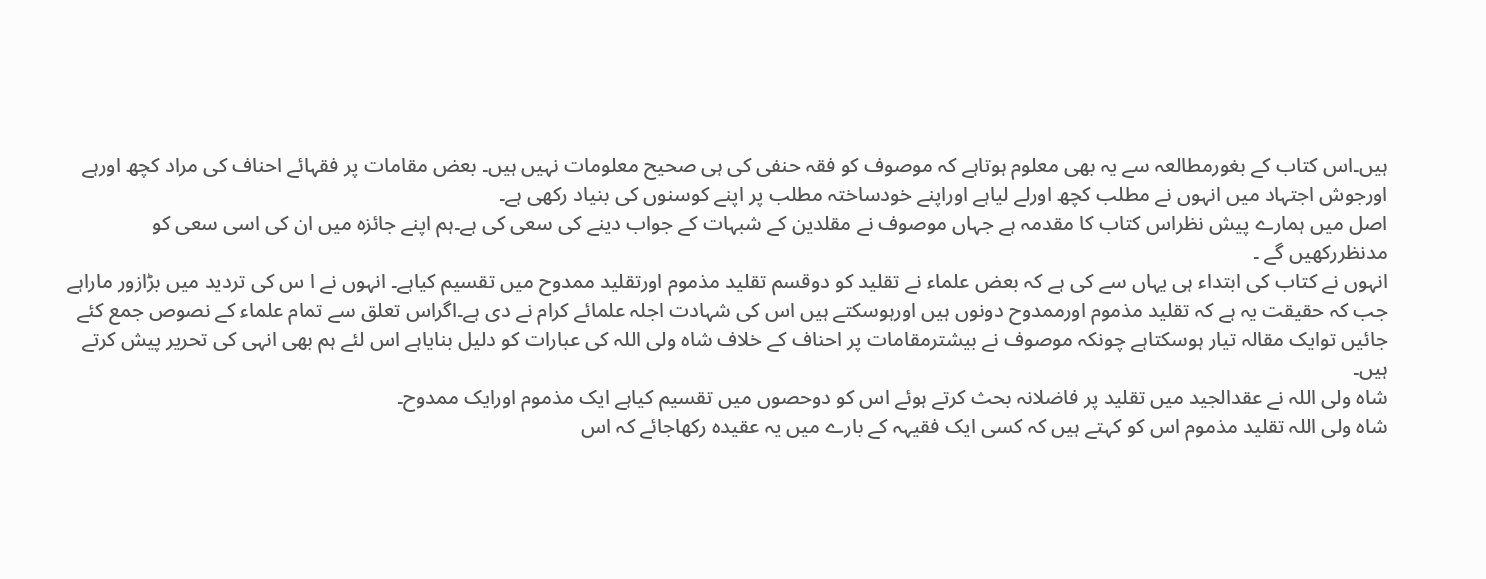ہیں۔اس کتاب کے بغورمطالعہ سے یہ بھی معلوم ہوتاہے کہ موصوف کو فقہ حنفی کی ہی صحیح معلومات نہیں ہیں۔ بعض مقامات پر فقہائے احناف کی مراد کچھ اورہے اورجوش اجتہاد میں انہوں نے مطلب کچھ اورلے لیاہے اوراپنے خودساختہ مطلب پر اپنے کوسنوں کی بنیاد رکھی ہے۔
اصل میں ہمارے پیش نظراس کتاب کا مقدمہ ہے جہاں موصوف نے مقلدین کے شبہات کے جواب دینے کی سعی کی ہے۔ہم اپنے جائزہ میں ان کی اسی سعی کو مدنظررکھیں گے ۔
انہوں نے کتاب کی ابتداء ہی یہاں سے کی ہے کہ بعض علماء نے تقلید کو دوقسم تقلید مذموم اورتقلید ممدوح میں تقسیم کیاہے۔ انہوں نے ا س کی تردید میں بڑازور ماراہے
جب کہ حقیقت یہ ہے کہ تقلید مذموم اورممدوح دونوں ہیں اورہوسکتے ہیں اس کی شہادت اجلہ علمائے کرام نے دی ہے۔اگراس تعلق سے تمام علماء کے نصوص جمع کئے جائیں توایک مقالہ تیار ہوسکتاہے چونکہ موصوف نے بیشترمقامات پر احناف کے خلاف شاہ ولی اللہ کی عبارات کو دلیل بنایاہے اس لئے ہم بھی انہی کی تحریر پیش کرتے ہیں۔
شاہ ولی اللہ نے عقدالجید میں تقلید پر فاضلانہ بحث کرتے ہوئے اس کو دوحصوں میں تقسیم کیاہے ایک مذموم اورایک ممدوح۔
شاہ ولی اللہ تقلید مذموم اس کو کہتے ہیں کہ کسی ایک فقیہہ کے بارے میں یہ عقیدہ رکھاجائے کہ اس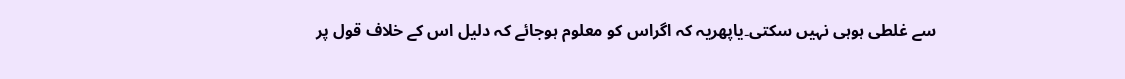سے غلطی ہوہی نہیں سکتی۔یاپھریہ کہ اگراس کو معلوم ہوجائے کہ دلیل اس کے خلاف قول پر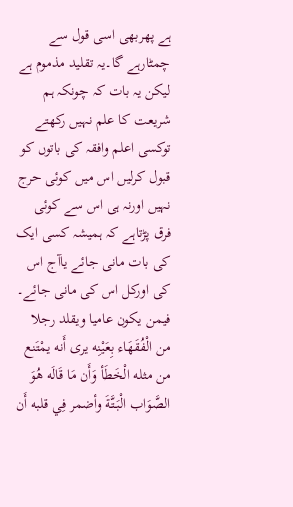ہے پھربھی اسی قول سے چمٹارہے گا۔یہ تقلید مذموم ہے
لیکن یہ بات کہ چونکہ ہم شریعت کا علم نہیں رکھتے توکسی اعلم وافقہ کی باتوں کو قبول کرلیں اس میں کوئی حرج نہیں اورنہ ہی اس سے کوئی فرق پڑتاہے کہ ہمیشہ کسی ایک کی بات مانی جائے یاآج اس کی اورکل اس کی مانی جائے۔
فيمن يكون عاميا ويقلد رجلا من الْفُقَهَاء بِعَيْنِه يرى أَنه يمْتَنع من مثله الْخَطَأ وَأَن مَا قَالَه هُوَ الصَّوَاب الْبَتَّةَ وأضمر فِي قلبه أَن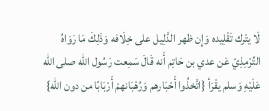لَا يتْرك تَقْلِيده وَإِن ظهر الدَّلِيل على خِلَافه وَذَلِكَ مَا رَوَاهُ التِّرْمِذِيّ عَن عدي بن حَاتِم أَنه قَالَ سَمِعت رَسُول الله صلى الله عَلَيْهِ وَسلم يقْرَأ {اتَّخذُوا أَحْبَارهم وَرُهْبَانهمْ أَرْبَابًا من دون الله}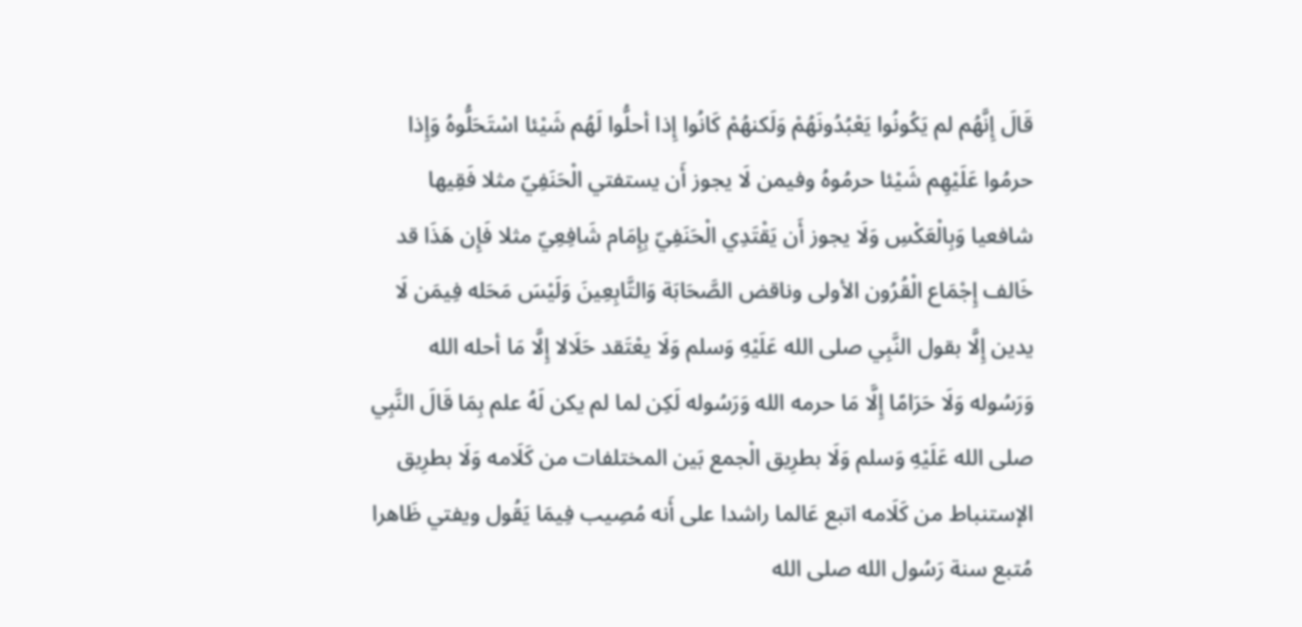قَالَ إِنَّهُم لم يَكُونُوا يَعْبُدُونَهُمْ وَلَكنهُمْ كَانُوا إِذا أحلُّوا لَهُم شَيْئا اسْتَحَلُّوهُ وَإِذا حرمُوا عَلَيْهِم شَيْئا حرمُوهُ وفيمن لَا يجوز أَن يستفتي الْحَنَفِيّ مثلا فَقِيها شافعيا وَبِالْعَكْسِ وَلَا يجوز أَن يَقْتَدِي الْحَنَفِيّ بِإِمَام شَافِعِيّ مثلا فَإِن هَذَا قد خَالف إِجْمَاع الْقُرُون الأولى وناقض الصَّحَابَة وَالتَّابِعِينَ وَلَيْسَ مَحَله فِيمَن لَا يدين إِلَّا بقول النَّبِي صلى الله عَلَيْهِ وَسلم وَلَا يعْتَقد حَلَالا إِلَّا مَا أحله الله وَرَسُوله وَلَا حَرَامًا إِلَّا مَا حرمه الله وَرَسُوله لَكِن لما لم يكن لَهُ علم بِمَا قَالَ النَّبِي صلى الله عَلَيْهِ وَسلم وَلَا بطرِيق الْجمع بَين المختلفات من كَلَامه وَلَا بطرِيق الإستنباط من كَلَامه اتبع عَالما راشدا على أَنه مُصِيب فِيمَا يَقُول ويفتي ظَاهرا مُتبع سنة رَسُول الله صلى الله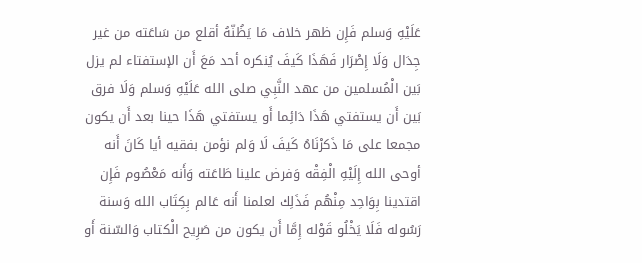عَلَيْهِ وَسلم فَإِن ظهر خلاف مَا يَظُنّهُ أقلع من سَاعَته من غير جِدَال وَلَا إِصْرَار فَهَذَا كَيفَ يُنكره أحد مَعَ أَن الإستفتاء لم يزل بَين الْمُسلمين من عهد النَّبِي صلى الله عَلَيْهِ وَسلم وَلَا فرق بَين أَن يستفتي هَذَا دَائِما أَو يستفتي هَذَا حينا بعد أَن يكون مجمعا على مَا ذَكرْنَاهُ كَيفَ لَا وَلم نؤمن بفقيه أيا كَانَ أَنه أوحى الله إِلَيْهِ الْفِقْه وَفرض علينا طَاعَته وَأَنه مَعْصُوم فَإِن اقتدينا بِوَاحِد مِنْهُم فَذَلِك لعلمنا أَنه عَالم بِكِتَاب الله وَسنة رَسُوله فَلَا يَخْلُو قَوْله إِمَّا أَن يكون من صَرِيح الْكتاب وَالسّنة أَو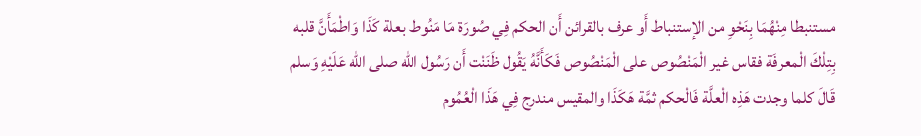مستنبطا مِنْهُمَا بِنَحْوِ من الإستنباط أَو عرف بالقرائن أَن الحكم فِي صُورَة مَا مَنُوط بعلة كَذَا وَاطْمَأَنَّ قلبه بِتِلْكَ الْمعرفَة فقاس غير الْمَنْصُوص على الْمَنْصُوص فَكَأَنَّهُ يَقُول ظَنَنْت أَن رَسُول الله صلى الله عَلَيْهِ وَسلم قَالَ كلما وجدت هَذِه الْعلَّة فَالْحكم ثمَّة هَكَذَا والمقيس مندرج فِي هَذَا الْعُمُوم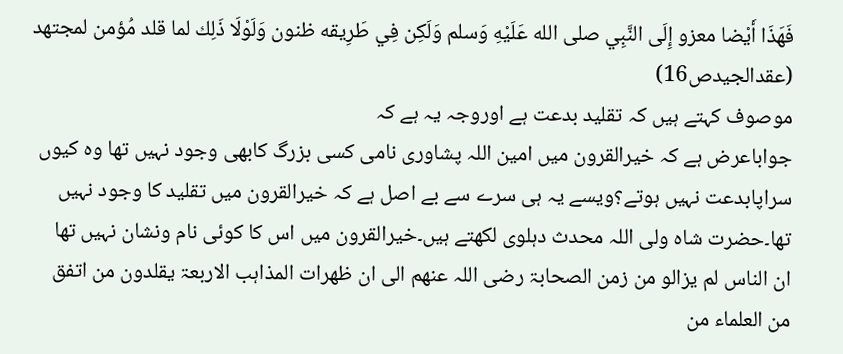فَهَذَا أَيْضا معزو إِلَى النَّبِي صلى الله عَلَيْهِ وَسلم وَلَكِن فِي طَرِيقه ظنون وَلَوْلَا ذَلِك لما قلد مُؤمن لمجتهد
(عقدالجیدص16)
موصوف کہتے ہیں کہ تقلید بدعت ہے اوروجہ یہ ہے کہ
جواباعرض ہے کہ خیرالقرون میں امین اللہ پشاوری نامی کسی بزرگ کابھی وجود نہیں تھا وہ کیوں سراپابدعت نہیں ہوتے؟ویسے یہ ہی سرے سے بے اصل ہے کہ خیرالقرون میں تقلید کا وجود نہیں تھا۔حضرت شاہ ولی اللہ محدث دہلوی لکھتے ہیں۔خیرالقرون میں اس کا کوئی نام ونشان نہیں تھا
ان الناس لم یزالو من زمن الصحابۃ رضی اللہ عنھم الی ان ظھرات المذاہب الاربعۃ یقلدون من اتفق من العلماء من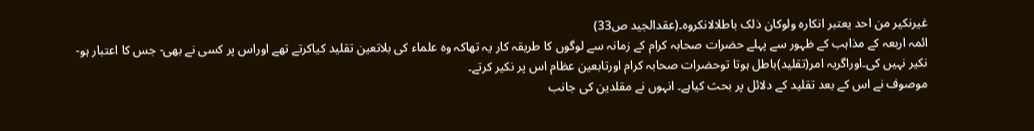غیرنکیر من احد یعتبر انکارہ ولوکان ذلک باطلالانکروہ۔(عقدالجید ص33)
ائمہ اربعہ کے مذاہب کے ظہور سے پہلے حضرات صحابہ کرام کے زمانہ سے لوگوں کا طریقہ کار یہ تھاکہ وہ علماء کی بلاتعین تقلید کیاکرتے تھے اوراس پر کسی نے بھی- جس کا اعتبار ہو-نکیر نہیں کی۔اوراگریہ امر(تقلید)باطل ہوتا توحضرات صحابہ کرام اورتابعین عظام اس پر نکیر کرتے۔
موصوف نے اس کے بعد تقلید کے دلائل پر بحث کیاہے۔ انہوں نے مقلدین کی جانب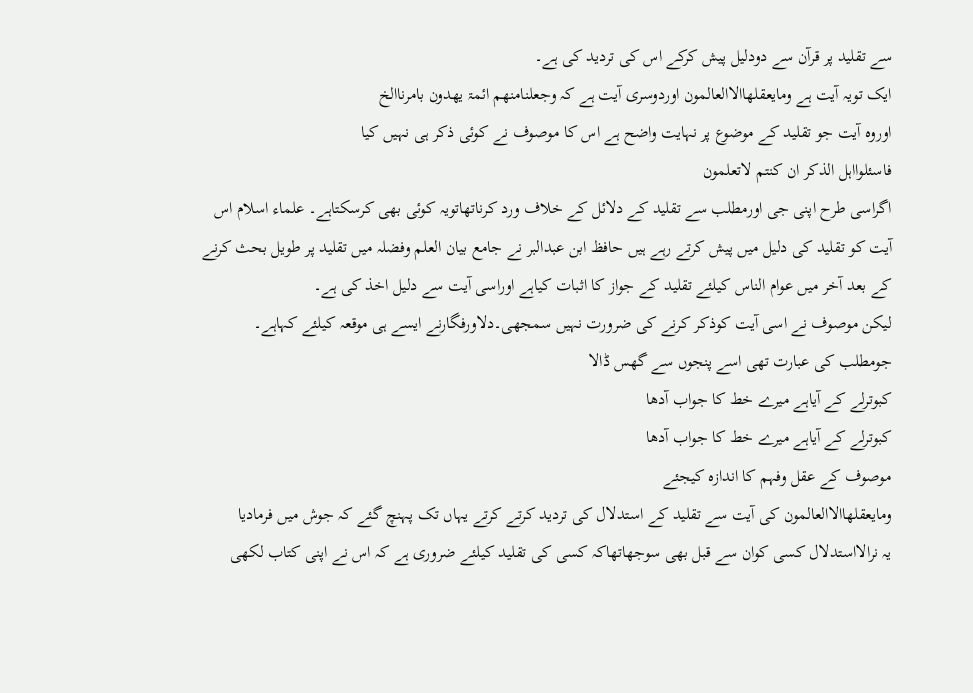سے تقلید پر قرآن سے دودلیل پیش کرکے اس کی تردید کی ہے۔
ایک تویہ آیت ہے ومایعقلھاالاالعالمون اوردوسری آیت ہے کہ وجعلنامنھم ائمۃ یھدون بامرناالخ
اوروہ آیت جو تقلید کے موضوع پر نہایت واضح ہے اس کا موصوف نے کوئی ذکر ہی نہیں کیا
فاسئلوااہل الذکر ان کنتم لاتعلمون
اگراسی طرح اپنی جی اورمطلب سے تقلید کے دلائل کے خلاف ورد کرناتھاتویہ کوئی بھی کرسکتاہے۔ علماء اسلام اس آیت کو تقلید کی دلیل میں پیش کرتے رہے ہیں حافظ ابن عبدالبر نے جامع بیان العلم وفضلہ میں تقلید پر طویل بحث کرنے کے بعد آخر میں عوام الناس کیلئے تقلید کے جواز کا اثبات کیاہے اوراسی آیت سے دلیل اخذ کی ہے۔
لیکن موصوف نے اسی آیت کوذکر کرنے کی ضرورت نہیں سمجھی۔دلاورفگارنے ایسے ہی موقعہ کیلئے کہاہے۔
جومطلب کی عبارت تھی اسے پنجوں سے گھس ڈالا
کبوترلے کے آیاہے میرے خط کا جواب آدھا
کبوترلے کے آیاہے میرے خط کا جواب آدھا
موصوف کے عقل وفہم کا اندازہ کیجئے
ومایعقلھاالاالعالمون کی آیت سے تقلید کے استدلال کی تردید کرتے کرتے یہاں تک پہنچ گئے کہ جوش میں فرمادیا
یہ نرالااستدلال کسی کوان سے قبل بھی سوجھاتھاکہ کسی کی تقلید کیلئے ضروری ہے کہ اس نے اپنی کتاب لکھی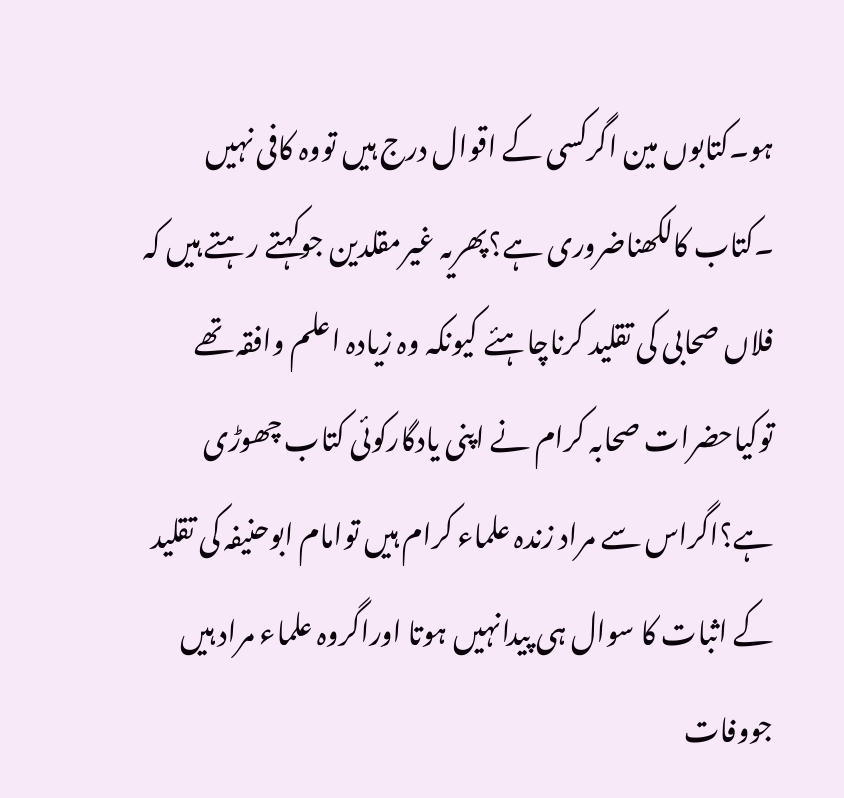ہو۔کتابوں مین اگرکسی کے اقوال درج ہیں تووہ کافی نہیں ۔کتاب کالکھناضروری ہے؟پھریہ غیرمقلدین جوکہتے رہتے ہیں کہ فلاں صحابی کی تقلید کرناچاہئے کیونکہ وہ زیادہ اعلم وافقہ تھے توکیاحضرات صحابہ کرام نے اپنی یادگارکوئی کتاب چھوڑی ہے؟اگراس سے مراد زندہ علماء کرام ہیں توامام ابوحنیفہ کی تقلید کے اثبات کا سوال ہی پیدانہیں ہوتا اوراگروہ علماء مراد ہیں جووفات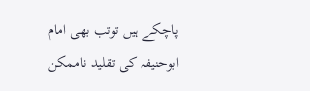پاچکے ہیں توتب بھی امام ابوحنیفہ کی تقلید ناممکن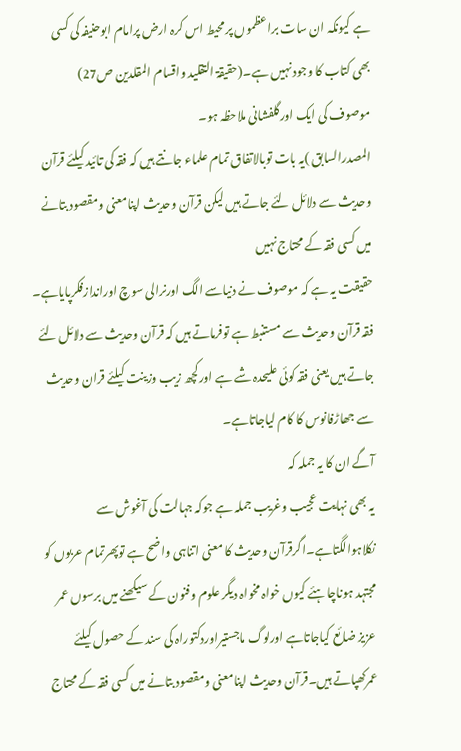ہے کیونکہ ان سات براعظموں پر محیط اس کرہ ارض پرامام ابوحنیفہ کی کسی بھی کتاب کا وجود نہیں ہے۔(حقیقۃ التقلید واقسام المقلدین ص27)
موصوف کی ایک اورگلفشانی ملاحظہ ہو۔
المصدرالسابق )یہ بات توبالاتفاق تمام علماء جانتے ہیں کہ فقہ کی تائید کیلئے قرآن وحدیث سے دلائل لئے جاتے ہیں لیکن قرآن وحدیث اپنامعنی ومقصود بتانے میں کسی فقہ کے محتاج نہیں
حقیقت یہ ہے کہ موصوف نے دنیاسے الگ اورنرالی سوچ اوراندازفکرپایاہے۔
فقہ قرآن وحدیث سے مستنبط ہے توفرماتے ہیں کہ قرآن وحدیث سے دلائل لئے جاتے ہیں یعنی فقہ کوئی علیحدہ شے ہے اورکچھ زیب وزینت کیلئے قران وحدیث سے جھاڑفانوس کا کام لیاجاتاہے۔
آگے ان کا یہ جملہ کہ
یہ بھی نہایت عجیب وغریب جملہ ہے جوکہ جہالت کی آغوش سے نکلاہوالگتاہے۔اگرقرآن وحدیث کا معنی اتناہی واضح ہے توپھرتمام عربوں کو مجتہد ہوناچاہئے کیوں خواہ مخواہ دیگر علوم وفنون کے سیکھنے میں برسوں عمر عزیز ضائع کیاجاتاہے اورلوگ ماجستیراوردکتوراہ کی سند کے حصول کیلئے عمرکھپاتے ہیں۔قرآن وحدیث اپنامعنی ومقصود بتانے میں کسی فقہ کے محتاج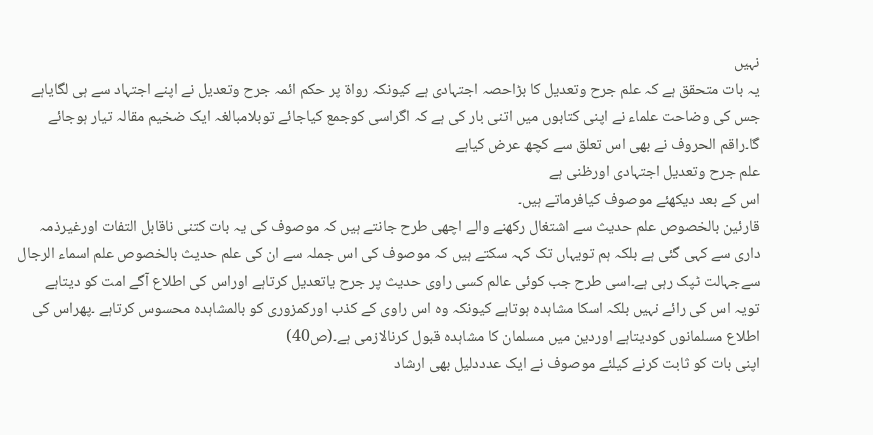نہیں
یہ بات متحقق ہے کہ علم جرح وتعدیل کا بڑاحصہ اجتہادی ہے کیونکہ رواۃ پر حکم ائمہ جرح وتعدیل نے اپنے اجتہاد سے ہی لگایاہے جس کی وضاحت علماء نے اپنی کتابوں میں اتنی بار کی ہے کہ اگراسی کوجمع کیاجائے توبلامبالغہ ایک ضخیم مقالہ تیار ہوجائے گا۔راقم الحروف نے بھی اس تعلق سے کچھ عرض کیاہے
علم جرح وتعدیل اجتہادی اورظنی ہے
اس کے بعد دیکھئے موصوف کیافرماتے ہیں۔
قارئین بالخصوص علم حدیث سے اشتغال رکھنے والے اچھی طرح جانتے ہیں کہ موصوف کی یہ بات کتنی ناقابل التفات اورغیرذمہ داری سے کہی گئی ہے بلکہ ہم تویہاں تک کہہ سکتے ہیں کہ موصوف کی اس جملہ سے ان کی علم حدیث بالخصوص علم اسماء الرجال سےجہالت ٹپک رہی ہے۔اسی طرح جب کوئی عالم کسی راوی حدیث پر جرح یاتعدیل کرتاہے اوراس کی اطلاع آگے امت کو دیتاہے تویہ اس کی رائے نہیں بلکہ اسکا مشاہدہ ہوتاہے کیونکہ وہ اس راوی کے کذب اورکمزوری کو بالمشاہدہ محسوس کرتاہے ۔پھراس کی اطلاع مسلمانوں کودیتاہے اوردین میں مسلمان کا مشاہدہ قبول کرنالازمی ہے۔(ص40)
اپنی بات کو ثابت کرنے کیلئے موصوف نے ایک عدددلیل بھی ارشاد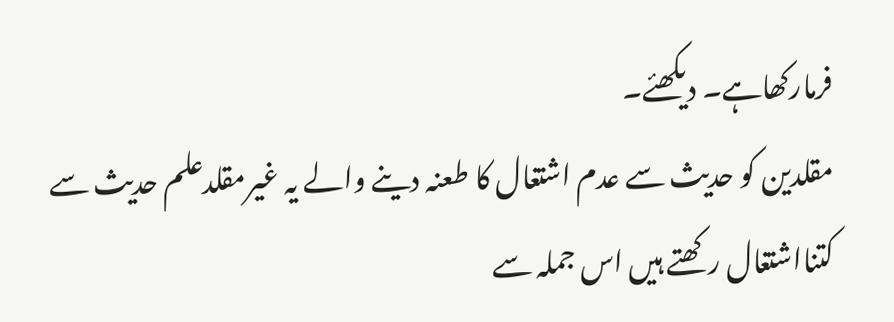فرمارکھاہے۔ دیکھئے۔
مقلدین کو حدیث سے عدم اشتغال کا طعنہ دینے والے یہ غیرمقلدعلم حدیث سے کتنااشتغال رکھتے ہیں اس جملہ سے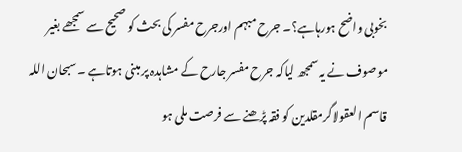بخوبی واضح ہورہاہے؟۔ جرح مبہم اورجرح مفسر کی بحث کو صحیح سے سمجھے بغیر موصوف نے یہ سمجھ لیاکہ جرح مفسر جارح کے مشاہدہ پر مبنی ہوتاہے ۔سبحان اللہ قاسم العقولاگرمقلدین کو فقہ پڑھنے سے فرصت ملی ہو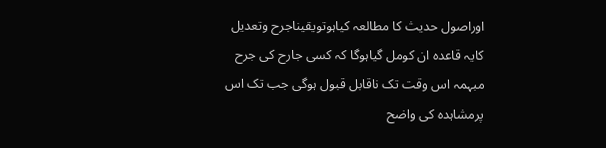اوراصول حدیث کا مطالعہ کیاہوتویقیناجرح وتعدیل کایہ قاعدہ ان کومل گیاہوگا کہ کسی جارح کی جرح مبہمہ اس وقت تک ناقابل قبول ہوگی جب تک اس پرمشاہدہ کی واضح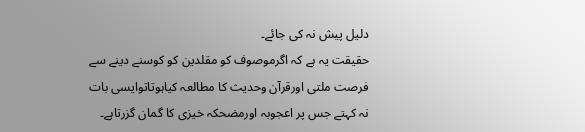دلیل پیش نہ کی جائے۔
حقیقت یہ ہے کہ اگرموصوف کو مقلدین کو کوسنے دینے سے فرصت ملتی اورقرآن وحدیث کا مطالعہ کیاہوتاتوایسی بات نہ کہتے جس پر اعجوبہ اورمضحکہ خیزی کا گمان گزرتاہے۔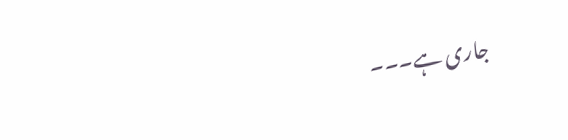جاری ہے۔۔۔